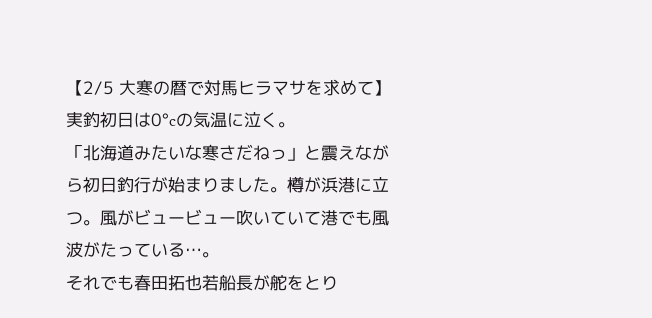【2/5 大寒の暦で対馬ヒラマサを求めて】実釣初日は0°cの気温に泣く。
「北海道みたいな寒さだねっ」と震えながら初日釣行が始まりました。樽が浜港に立つ。風がビュービュー吹いていて港でも風波がたっている…。
それでも春田拓也若船長が舵をとり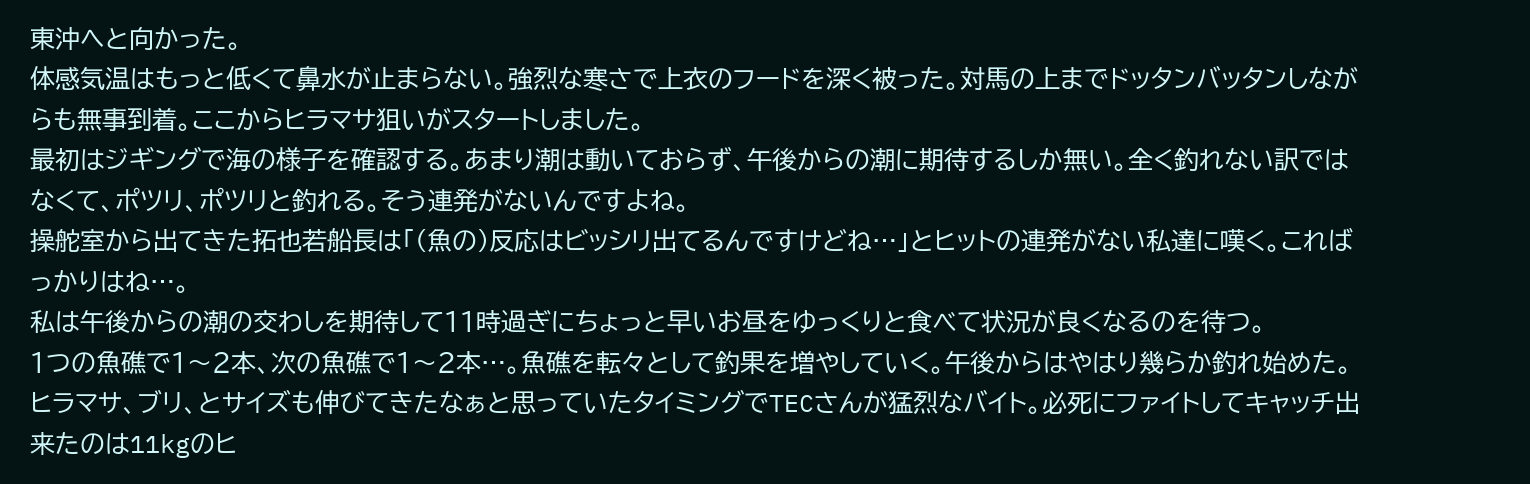東沖へと向かった。
体感気温はもっと低くて鼻水が止まらない。強烈な寒さで上衣のフードを深く被った。対馬の上までドッタンバッタンしながらも無事到着。ここからヒラマサ狙いがスタートしました。
最初はジギングで海の様子を確認する。あまり潮は動いておらず、午後からの潮に期待するしか無い。全く釣れない訳ではなくて、ポツリ、ポツリと釣れる。そう連発がないんですよね。
操舵室から出てきた拓也若船長は「(魚の)反応はビッシリ出てるんですけどね…」とヒットの連発がない私達に嘆く。こればっかりはね…。
私は午後からの潮の交わしを期待して11時過ぎにちょっと早いお昼をゆっくりと食べて状況が良くなるのを待つ。
1つの魚礁で1〜2本、次の魚礁で1〜2本…。魚礁を転々として釣果を増やしていく。午後からはやはり幾らか釣れ始めた。
ヒラマサ、ブリ、とサイズも伸びてきたなぁと思っていたタイミングでTECさんが猛烈なバイト。必死にファイトしてキャッチ出来たのは11kgのヒ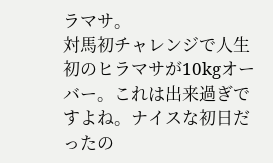ラマサ。
対馬初チャレンジで人生初のヒラマサが10kgオーバー。これは出来過ぎですよね。ナイスな初日だったの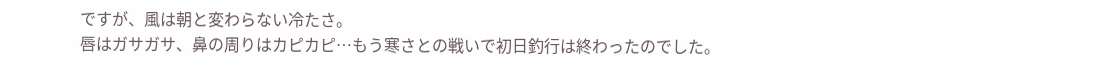ですが、風は朝と変わらない冷たさ。
唇はガサガサ、鼻の周りはカピカピ…もう寒さとの戦いで初日釣行は終わったのでした。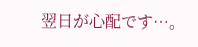翌日が心配です…。